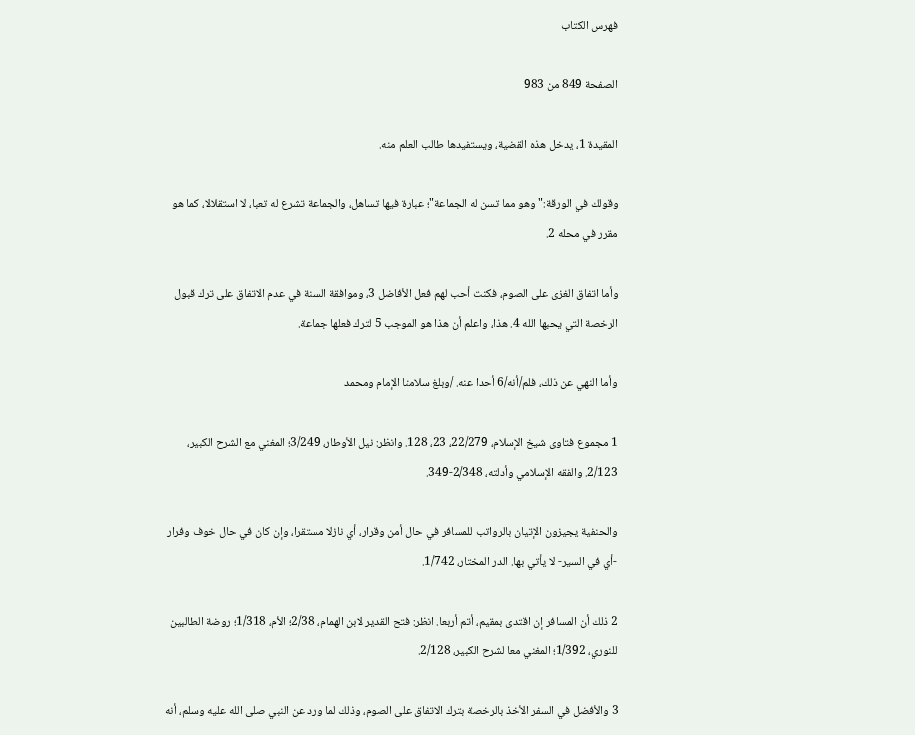فهرس الكتاب

الصفحة 849 من 983

المقيدة 1، يدخل هذه القضية، ويستفيدها طالب العلم منه.

وقولك في الورقة:"وهو مما تسن له الجماعة"؛ عبارة فيها تساهل، والجماعة تشرع له تعبا، لا استقلالا، كما هو مقرر في محله 2.

وأما اتفاق الغزى على الصوم، فكنت أحب لهم فعل الأفاضل 3، وموافقة السنة في عدم الاتفاق على ترك قبول الرخصة التي يحبها الله 4. هذا، واعلم أن هذا هو الموجب 5 لترك فعلها جماعة.

وأما النهي عن ذلك، فلم/أنه/6 أحدا عنه. /وبلغ سلامنا الإمام ومحمد

1 مجموع فتاوى شيخ الإسلام، 22/279، 23، 128. وانظر: نيل الأوطار، 3/249؛ المغني مع الشرح الكبير، 2/123. والفقه الإسلامي وأدلته، 2/348-349.

والحنفية يجيزون الإتيان بالرواتب للمسافر في حال أمن وقرار، أي نازلا مستقرا، وإن كان في حال خوف وفرار -أي في السير- لا يأتي بها. الدر المختار، 1/742.

2 ذلك أن المسافر إن اقتدى بمقيم، أتم أربعا. انظر: فتح القدير لابن الهمام، 2/38؛ الأم، 1/318؛ روضة الطالبين للنوري، 1/392؛ المغني معا لشرح الكبير، 2/128.

3 والأفضل في السفر الأخذ بالرخصة بترك الاتفاق على الصوم، وذلك لما ورد عن النبي صلى الله عليه وسلم، أنه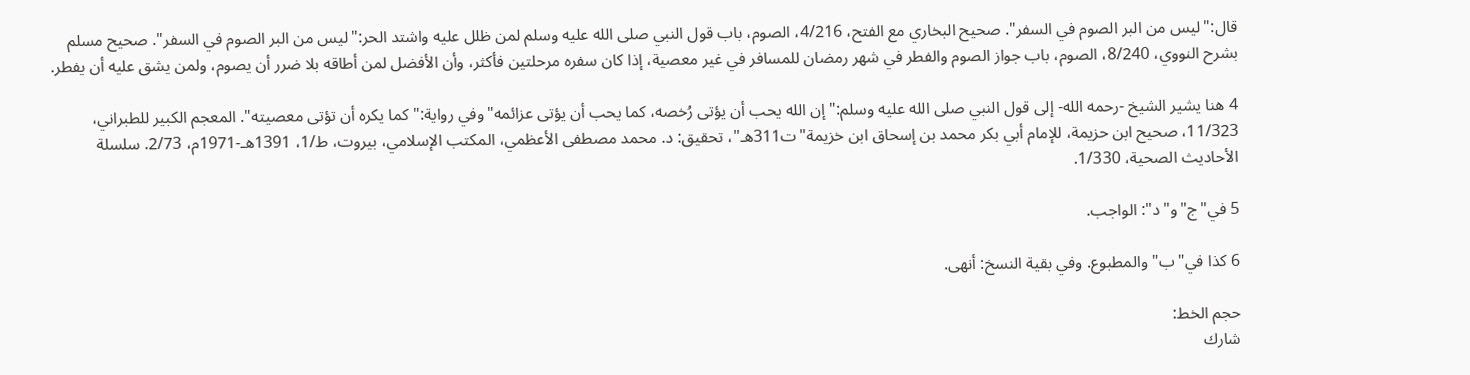قال:"ليس من البر الصوم في السفر". صحيح البخاري مع الفتح، 4/216، الصوم، باب قول النبي صلى الله عليه وسلم لمن ظلل عليه واشتد الحر:"ليس من البر الصوم في السفر". صحيح مسلم بشرح النووي، 8/240، الصوم، باب جواز الصوم والفطر في شهر رمضان للمسافر في غير معصية، إذا كان سفره مرحلتين فأكثر، وأن الأفضل لمن أطاقه بلا ضرر أن يصوم، ولمن يشق عليه أن يفطر.

4 هنا يشير الشيخ -رحمه الله- إلى قول النبي صلى الله عليه وسلم:"إن الله يحب أن يؤتى رُخصه، كما يحب أن يؤتى عزائمه"وفي رواية:"كما يكره أن تؤتى معصيته". المعجم الكبير للطبراني، 11/323، صحيح ابن حزيمة، للإمام أبي بكر محمد بن إسحاق ابن خزيمة"ت311هـ"، تحقيق: د. محمد مصطفى الأعظمي، المكتب الإسلامي، بيروت، ط/1، 1391هـ-1971م، 2/73. سلسلة الأحاديث الصحية، 1/330.

5 في"ج"و"د": الواجب.

6 كذا في"ب"والمطبوع. وفي بقية النسخ: أنهى.

حجم الخط:
شارك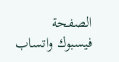الصفحة
فيسبوك واتساب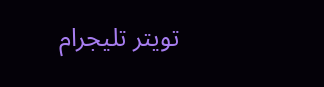تويتر تليجرام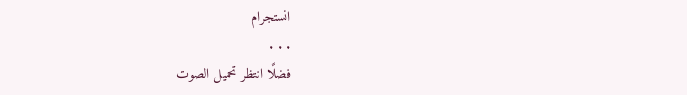انستجرام
. . .
فضلًا انتظر تحميل الصوت